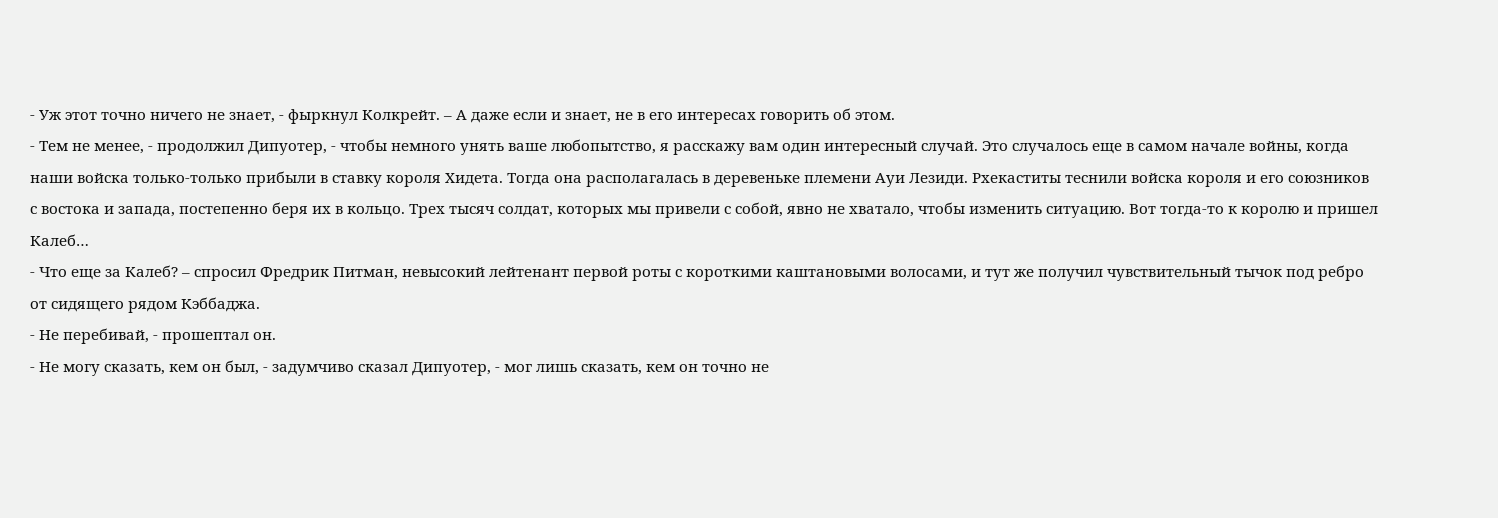- Уж этот точно ничего не знает, - фыркнул Колкрейт. – А даже если и знает, не в его интересах говорить об этом.
- Тем не менее, - продолжил Дипуотер, - чтобы немного унять ваше любопытство, я расскажу вам один интересный случай. Это случалось еще в самом начале войны, когда наши войска только-только прибыли в ставку короля Хидета. Тогда она располагалась в деревеньке племени Ауи Лезиди. Рхекаститы теснили войска короля и его союзников с востока и запада, постепенно беря их в кольцо. Трех тысяч солдат, которых мы привели с собой, явно не хватало, чтобы изменить ситуацию. Вот тогда-то к королю и пришел Калеб…
- Что еще за Калеб? – спросил Фредрик Питман, невысокий лейтенант первой роты с короткими каштановыми волосами, и тут же получил чувствительный тычок под ребро от сидящего рядом Кэббаджа.
- Не перебивай, - прошептал он.
- Не могу сказать, кем он был, - задумчиво сказал Дипуотер, - мог лишь сказать, кем он точно не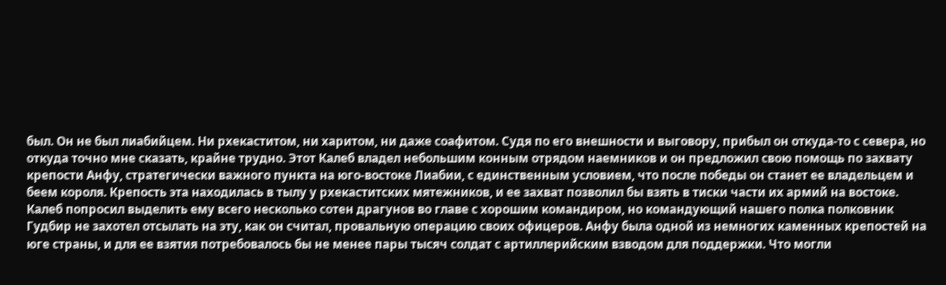был. Он не был лиабийцем. Ни рхекаститом, ни харитом, ни даже соафитом. Судя по его внешности и выговору, прибыл он откуда-то с севера, но откуда точно мне сказать, крайне трудно. Этот Калеб владел небольшим конным отрядом наемников и он предложил свою помощь по захвату крепости Анфу, стратегически важного пункта на юго-востоке Лиабии, с единственным условием, что после победы он станет ее владельцем и беем короля. Крепость эта находилась в тылу у рхекаститских мятежников, и ее захват позволил бы взять в тиски части их армий на востоке.
Калеб попросил выделить ему всего несколько сотен драгунов во главе с хорошим командиром, но командующий нашего полка полковник Гудбир не захотел отсылать на эту, как он считал, провальную операцию своих офицеров. Анфу была одной из немногих каменных крепостей на юге страны, и для ее взятия потребовалось бы не менее пары тысяч солдат с артиллерийским взводом для поддержки. Что могли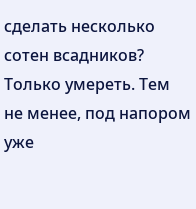сделать несколько сотен всадников? Только умереть. Тем не менее, под напором уже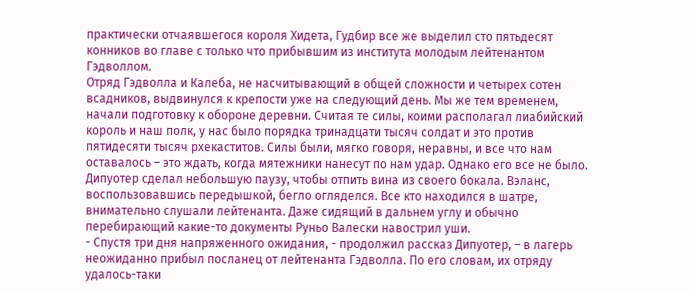практически отчаявшегося короля Хидета, Гудбир все же выделил сто пятьдесят конников во главе с только что прибывшим из института молодым лейтенантом Гэдволлом.
Отряд Гэдволла и Калеба, не насчитывающий в общей сложности и четырех сотен всадников, выдвинулся к крепости уже на следующий день. Мы же тем временем, начали подготовку к обороне деревни. Считая те силы, коими располагал лиабийский король и наш полк, у нас было порядка тринадцати тысяч солдат и это против пятидесяти тысяч рхекаститов. Силы были, мягко говоря, неравны, и все что нам оставалось – это ждать, когда мятежники нанесут по нам удар. Однако его все не было.
Дипуотер сделал небольшую паузу, чтобы отпить вина из своего бокала. Вэланс, воспользовавшись передышкой, бегло огляделся. Все кто находился в шатре, внимательно слушали лейтенанта. Даже сидящий в дальнем углу и обычно перебирающий какие-то документы Руньо Валески навострил уши.
- Спустя три дня напряженного ожидания, - продолжил рассказ Дипуотер, – в лагерь неожиданно прибыл посланец от лейтенанта Гэдволла. По его словам, их отряду удалось-таки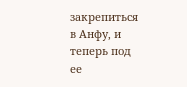закрепиться в Анфу, и теперь под ее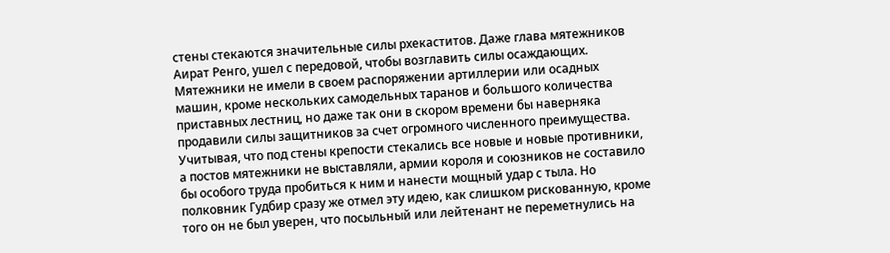стены стекаются значительные силы рхекаститов. Даже глава мятежников Аират Ренго, ушел с передовой, чтобы возглавить силы осаждающих. Мятежники не имели в своем распоряжении артиллерии или осадных машин, кроме нескольких самодельных таранов и большого количества приставных лестниц, но даже так они в скором времени бы наверняка продавили силы защитников за счет огромного численного преимущества. Учитывая, что под стены крепости стекались все новые и новые противники, а постов мятежники не выставляли, армии короля и союзников не составило бы особого труда пробиться к ним и нанести мощный удар с тыла. Но полковник Гудбир сразу же отмел эту идею, как слишком рискованную, кроме того он не был уверен, что посыльный или лейтенант не переметнулись на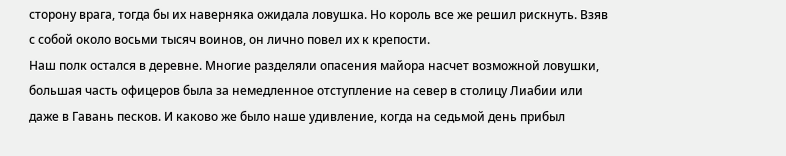сторону врага, тогда бы их наверняка ожидала ловушка. Но король все же решил рискнуть. Взяв с собой около восьми тысяч воинов, он лично повел их к крепости.
Наш полк остался в деревне. Многие разделяли опасения майора насчет возможной ловушки, большая часть офицеров была за немедленное отступление на север в столицу Лиабии или даже в Гавань песков. И каково же было наше удивление, когда на седьмой день прибыл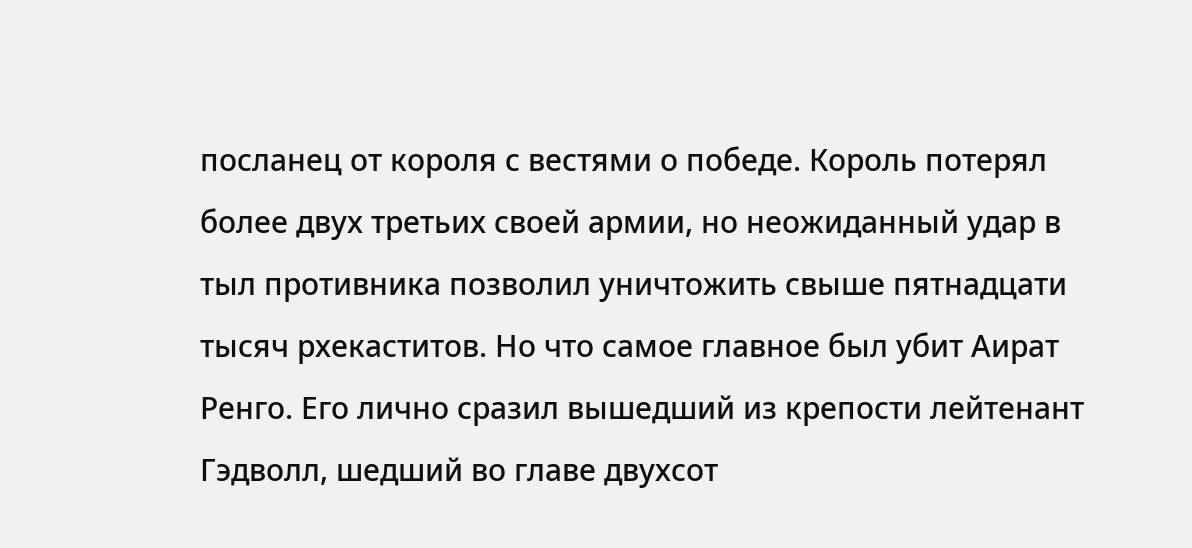посланец от короля с вестями о победе. Король потерял более двух третьих своей армии, но неожиданный удар в тыл противника позволил уничтожить свыше пятнадцати тысяч рхекаститов. Но что самое главное был убит Аират Ренго. Его лично сразил вышедший из крепости лейтенант Гэдволл, шедший во главе двухсот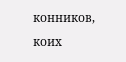конников, коих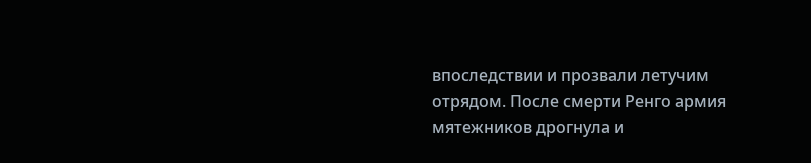впоследствии и прозвали летучим отрядом. После смерти Ренго армия мятежников дрогнула и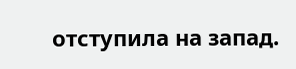отступила на запад.